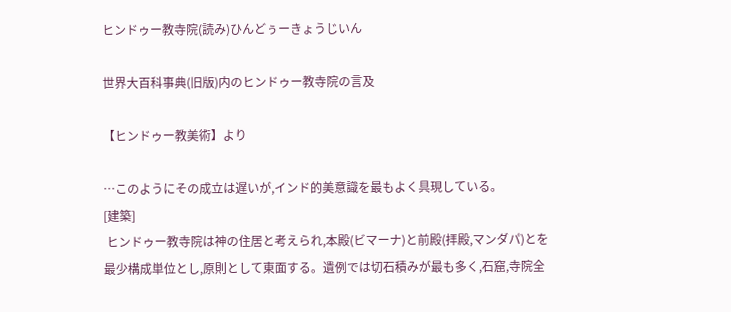ヒンドゥー教寺院(読み)ひんどぅーきょうじいん

世界大百科事典(旧版)内のヒンドゥー教寺院の言及

【ヒンドゥー教美術】より

…このようにその成立は遅いが,インド的美意識を最もよく具現している。
[建築]
 ヒンドゥー教寺院は神の住居と考えられ,本殿(ビマーナ)と前殿(拝殿,マンダパ)とを最少構成単位とし,原則として東面する。遺例では切石積みが最も多く,石窟,寺院全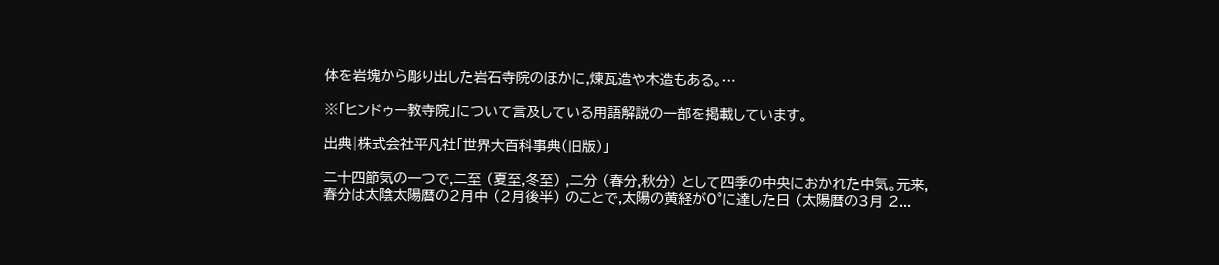体を岩塊から彫り出した岩石寺院のほかに,煉瓦造や木造もある。…

※「ヒンドゥー教寺院」について言及している用語解説の一部を掲載しています。

出典|株式会社平凡社「世界大百科事典(旧版)」

二十四節気の一つで,二至 (夏至,冬至) ,二分 (春分,秋分) として四季の中央におかれた中気。元来,春分は太陰太陽暦の2月中 (2月後半) のことで,太陽の黄経が0°に達した日 (太陽暦の3月 2...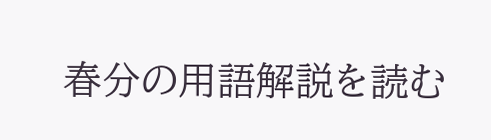春分の用語解説を読む